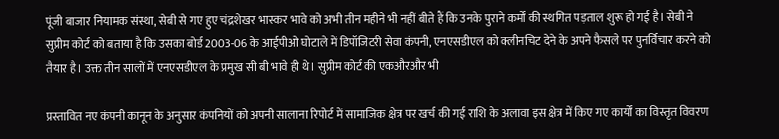पूंजी बाजार नियामक संस्था, सेबी से गए हुए चंद्रशेखर भास्कर भावे को अभी तीन महीने भी नहीं बीते हैं कि उनके पुराने कर्मों की स्थगित पड़ताल शुरू हो गई है। सेबी ने सुप्रीम कोर्ट को बताया है कि उसका बोर्ड 2003-06 के आईपीओ घोटाले में डिपॉजिटरी सेवा कंपनी, एनएसडीएल को क्लीनचिट देने के अपने फैसले पर पुनर्विचार करने को तैयार है। उक्त तीन सालों में एनएसडीएल के प्रमुख सी बी भावे ही थे। सुप्रीम कोर्ट की एकऔरऔर भी

प्रस्तावित नए कंपनी कानून के अनुसार कंपनियों को अपनी सालाना रिपोर्ट में सामाजिक क्षेत्र पर खर्च की गई राशि के अलावा इस क्षेत्र में किए गए कार्यों का विस्तृत विवरण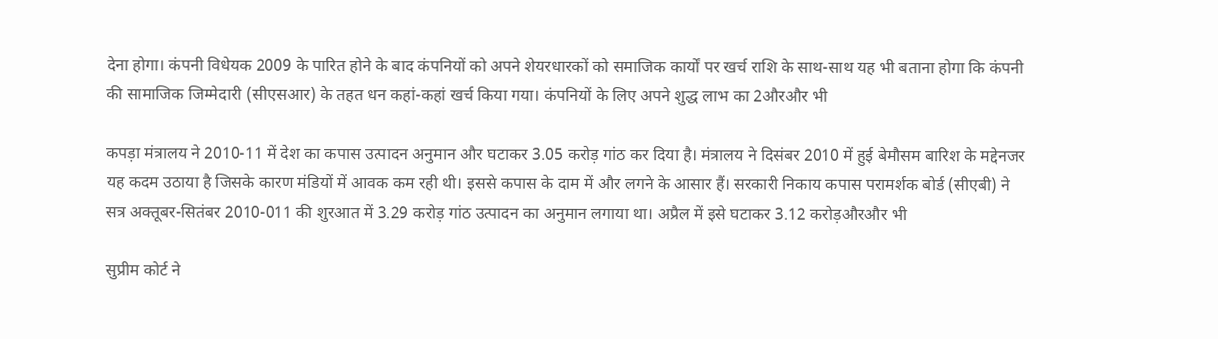देना होगा। कंपनी विधेयक 2009 के पारित होने के बाद कंपनियों को अपने शेयरधारकों को समाजिक कार्यों पर खर्च राशि के साथ-साथ यह भी बताना होगा कि कंपनी की सामाजिक जिम्मेदारी (सीएसआर) के तहत धन कहां-कहां खर्च किया गया। कंपनियों के लिए अपने शुद्ध लाभ का 2औरऔर भी

कपड़ा मंत्रालय ने 2010-11 में देश का कपास उत्पादन अनुमान और घटाकर 3.05 करोड़ गांठ कर दिया है। मंत्रालय ने दिसंबर 2010 में हुई बेमौसम बारिश के मद्देनजर यह कदम उठाया है जिसके कारण मंडियों में आवक कम रही थी। इससे कपास के दाम में और लगने के आसार हैं। सरकारी निकाय कपास परामर्शक बोर्ड (सीएबी) ने सत्र अक्तूबर-सितंबर 2010-011 की शुरआत में 3.29 करोड़ गांठ उत्पादन का अनुमान लगाया था। अप्रैल में इसे घटाकर 3.12 करोड़औरऔर भी

सुप्रीम कोर्ट ने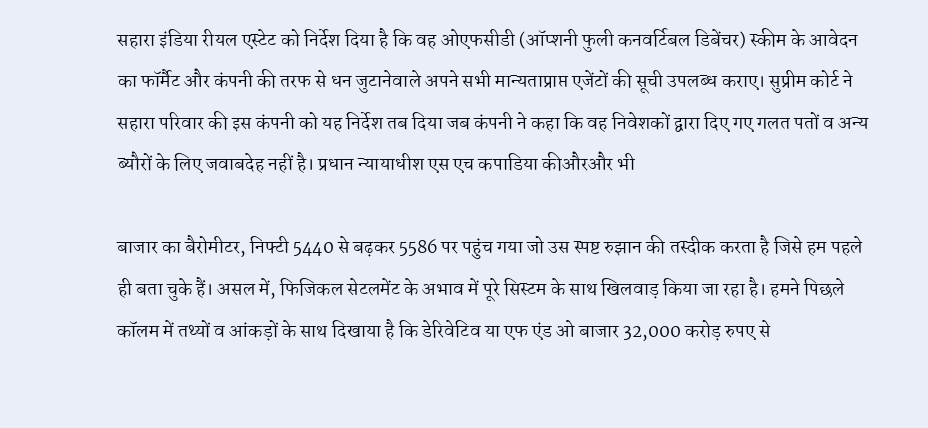सहारा इंडिया रीयल एस्टेट को निर्देश दिया है कि वह ओएफसीडी (ऑप्शनी फुली कनवर्टिबल डिबेंचर) स्कीम के आवेदन का फॉर्मैट और कंपनी की तरफ से धन जुटानेवाले अपने सभी मान्यताप्राप्त एजेंटों की सूची उपलब्ध कराए। सुप्रीम कोर्ट ने सहारा परिवार की इस कंपनी को यह निर्देश तब दिया जब कंपनी ने कहा कि वह निवेशकों द्वारा दिए गए गलत पतों व अन्य ब्यौरों के लिए जवाबदेह नहीं है। प्रधान न्यायाधीश एस एच कपाडिया कीऔरऔर भी

बाजार का बैरोमीटर, निफ्टी 5440 से बढ़कर 5586 पर पहुंच गया जो उस स्पष्ट रुझान की तस्दीक करता है जिसे हम पहले ही बता चुके हैं। असल में, फिजिकल सेटलमेंट के अभाव में पूरे सिस्टम के साथ खिलवाड़ किया जा रहा है। हमने पिछले कॉलम में तथ्यों व आंकड़ों के साथ दिखाया है कि डेरिवेटिव या एफ एंड ओ बाजार 32,000 करोड़ रुपए से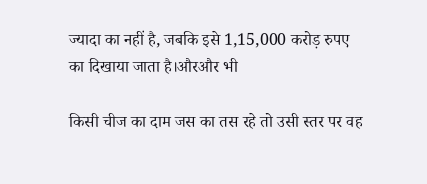ज्यादा का नहीं है, जबकि इसे 1,15,000 करोड़ रुपए का दिखाया जाता है।औरऔर भी

किसी चीज का दाम जस का तस रहे तो उसी स्तर पर वह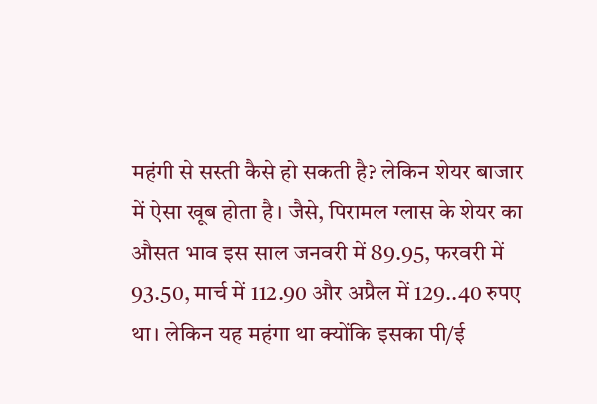महंगी से सस्ती कैसे हो सकती है? लेकिन शेयर बाजार में ऐसा खूब होता है। जैसे, पिरामल ग्लास के शेयर का औसत भाव इस साल जनवरी में 89.95, फरवरी में 93.50, मार्च में 112.90 और अप्रैल में 129..40 रुपए था। लेकिन यह महंगा था क्योंकि इसका पी/ई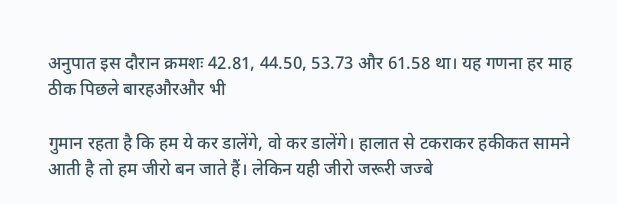अनुपात इस दौरान क्रमशः 42.81, 44.50, 53.73 और 61.58 था। यह गणना हर माह ठीक पिछले बारहऔरऔर भी

गुमान रहता है कि हम ये कर डालेंगे, वो कर डालेंगे। हालात से टकराकर हकीकत सामने आती है तो हम जीरो बन जाते हैं। लेकिन यही जीरो जरूरी जज्बे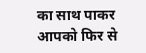का साथ पाकर आपको फिर से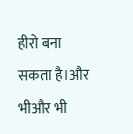हीरो बना सकता है।और भीऔर भी